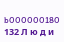b000000180
132 Л ю д и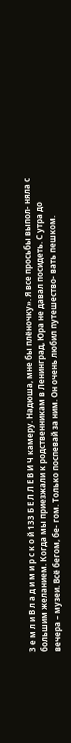З е м л и В л а д и м и р с к о й 133 Б Е Л Л Е В И Ч камеру. Надюша, мне бы плёночку». Я все просьбы выпол- няла с большим желанием. Когда мы приезжали к родственникам в Ленинград, Юра не давал посидеть. С утра до вечера – музеи. Всё бегом, бе- гом. Только поспевай за ним. Он очень любил путешество- вать пешком.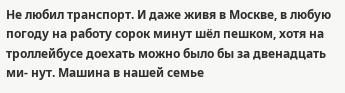Не любил транспорт. И даже живя в Москве, в любую погоду на работу сорок минут шёл пешком, хотя на троллейбусе доехать можно было бы за двенадцать ми- нут. Машина в нашей семье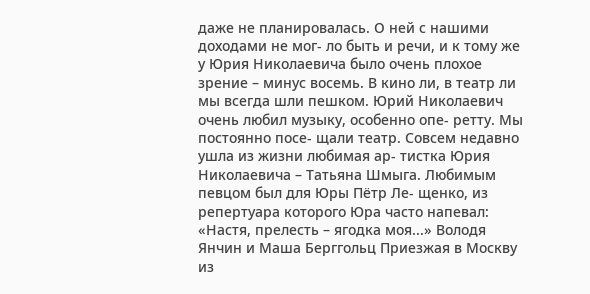даже не планировалась. О ней с нашими доходами не мог- ло быть и речи, и к тому же у Юрия Николаевича было очень плохое зрение – минус восемь. В кино ли, в театр ли мы всегда шли пешком. Юрий Николаевич очень любил музыку, особенно опе- ретту. Мы постоянно посе- щали театр. Совсем недавно ушла из жизни любимая ар- тистка Юрия Николаевича – Татьяна Шмыга. Любимым певцом был для Юры Пётр Ле- щенко, из репертуара которого Юра часто напевал: «Настя, прелесть – ягодка моя...» Володя Янчин и Маша Берггольц Приезжая в Москву из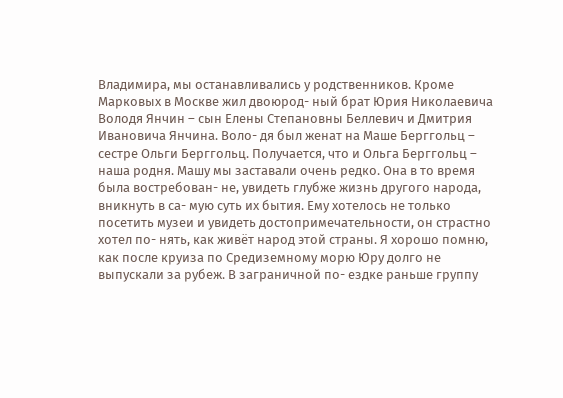Владимира, мы останавливались у родственников. Кроме Марковых в Москве жил двоюрод- ный брат Юрия Николаевича Володя Янчин – сын Елены Степановны Беллевич и Дмитрия Ивановича Янчина. Воло- дя был женат на Маше Берггольц – сестре Ольги Берггольц. Получается, что и Ольга Берггольц – наша родня. Машу мы заставали очень редко. Она в то время была востребован- не, увидеть глубже жизнь другого народа, вникнуть в са- мую суть их бытия. Ему хотелось не только посетить музеи и увидеть достопримечательности, он страстно хотел по- нять, как живёт народ этой страны. Я хорошо помню, как после круиза по Средиземному морю Юру долго не выпускали за рубеж. В заграничной по- ездке раньше группу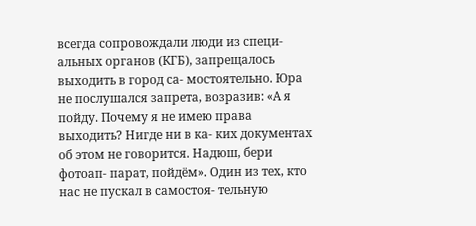всегда сопровождали люди из специ- альных органов (КГБ), запрещалось выходить в город са- мостоятельно. Юра не послушался запрета, возразив: «А я пойду. Почему я не имею права выходить? Нигде ни в ка- ких документах об этом не говорится. Надюш, бери фотоап- парат, пойдём». Один из тех, кто нас не пускал в самостоя- тельную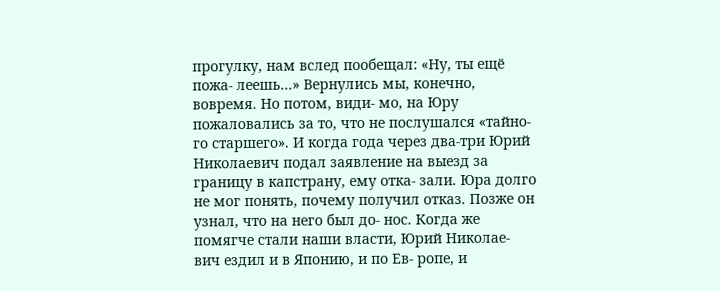прогулку, нам вслед пообещал: «Ну, ты ещё пожа- леешь...» Вернулись мы, конечно, вовремя. Но потом, види- мо, на Юру пожаловались за то, что не послушался «тайно- го старшего». И когда года через два-три Юрий Николаевич подал заявление на выезд за границу в капстрану, ему отка- зали. Юра долго не мог понять, почему получил отказ. Позже он узнал, что на него был до- нос. Когда же помягче стали наши власти, Юрий Николае- вич ездил и в Японию, и по Ев- ропе, и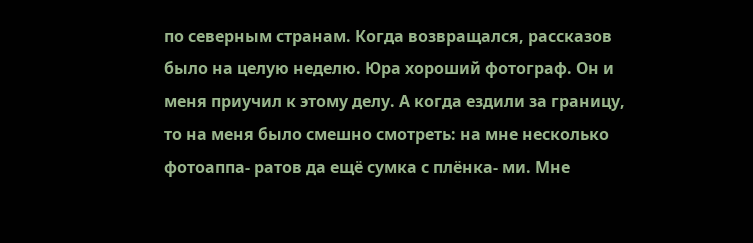по северным странам. Когда возвращался, рассказов было на целую неделю. Юра хороший фотограф. Он и меня приучил к этому делу. А когда ездили за границу, то на меня было смешно смотреть: на мне несколько фотоаппа- ратов да ещё сумка с плёнка- ми. Мне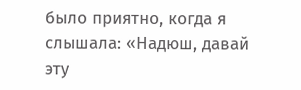было приятно, когда я слышала: «Надюш, давай эту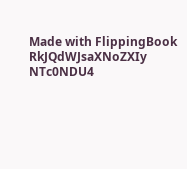Made with FlippingBook
RkJQdWJsaXNoZXIy NTc0NDU4